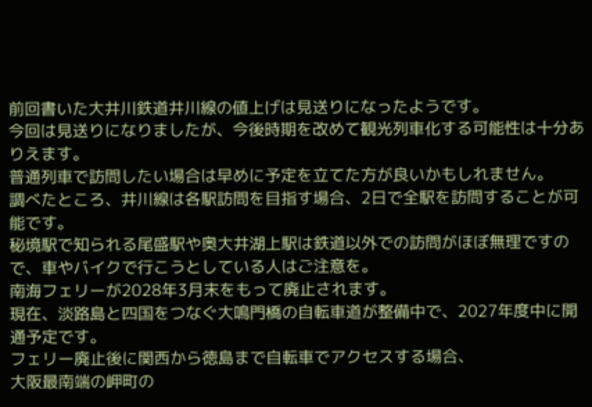前回書いた大井川鉄道井川線の値上げは見送りになったようです。
今回は見送りになりましたが、今後時期を改めて観光列車化する可能性は十分ありえます。
普通列車で訪問したい場合は早めに予定を立てた方が良いかもしれません。
調べたところ、井川線は各駅訪問を目指す場合、2日で全駅を訪問することが可能です。
秘境駅で知られる尾盛駅や奥大井湖上駅は鉄道以外での訪問がほぼ無理ですので、車やバイクで行こうとしている人はご注意を。
南海フェリーが2028年3月末をもって廃止されます。
現在、淡路島と四国をつなぐ大鳴門橋の自転車道が整備中で、2027年度中に開通予定です。
フェリー廃止後に関西から徳島まで自転車でアクセスする場合、
大阪最南端の岬町の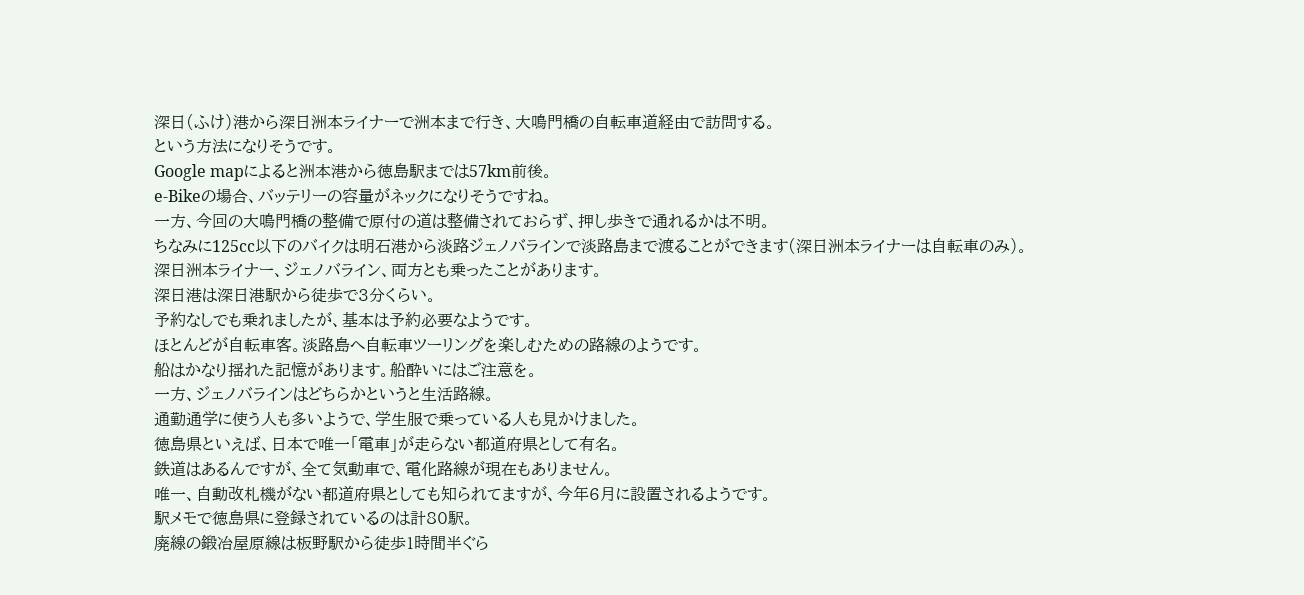深日(ふけ)港から深日洲本ライナーで洲本まで行き、大鳴門橋の自転車道経由で訪問する。
という方法になりそうです。
Google mapによると洲本港から徳島駅までは57km前後。
e-Bikeの場合、バッテリーの容量がネックになりそうですね。
一方、今回の大鳴門橋の整備で原付の道は整備されておらず、押し歩きで通れるかは不明。
ちなみに125cc以下のバイクは明石港から淡路ジェノバラインで淡路島まで渡ることができます(深日洲本ライナーは自転車のみ)。
深日洲本ライナー、ジェノバライン、両方とも乗ったことがあります。
深日港は深日港駅から徒歩で3分くらい。
予約なしでも乗れましたが、基本は予約必要なようです。
ほとんどが自転車客。淡路島へ自転車ツーリングを楽しむための路線のようです。
船はかなり揺れた記憶があります。船酔いにはご注意を。
一方、ジェノバラインはどちらかというと生活路線。
通勤通学に使う人も多いようで、学生服で乗っている人も見かけました。
徳島県といえば、日本で唯一「電車」が走らない都道府県として有名。
鉄道はあるんですが、全て気動車で、電化路線が現在もありません。
唯一、自動改札機がない都道府県としても知られてますが、今年6月に設置されるようです。
駅メモで徳島県に登録されているのは計80駅。
廃線の鍛冶屋原線は板野駅から徒歩1時間半ぐら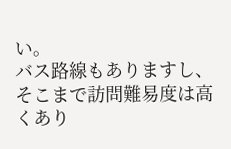い。
バス路線もありますし、そこまで訪問難易度は高くあり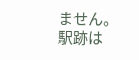ません。
駅跡は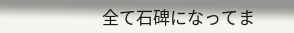全て石碑になってま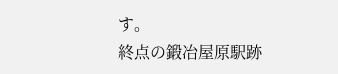す。
終点の鍛冶屋原駅跡